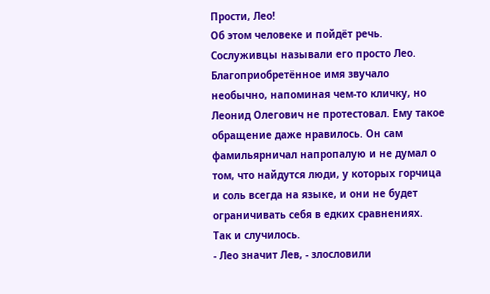Прости, Лео!
Об этом человеке и пойдёт речь.
Сослуживцы называли его просто Лео. Благоприобретённое имя звучало необычно, напоминая чем-то кличку, но Леонид Олегович не протестовал. Ему такое обращение даже нравилось. Он сам фамильярничал напропалую и не думал о том, что найдутся люди, у которых горчица и соль всегда на языке, и они не будет ограничивать себя в едких сравнениях.
Так и случилось.
- Лео значит Лев, - злословили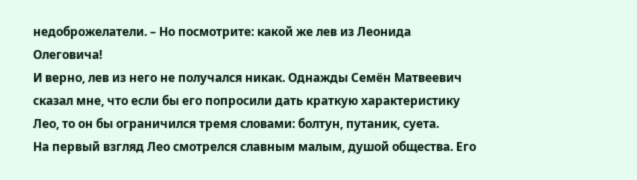недоброжелатели. – Но посмотрите: какой же лев из Леонида Олеговича!
И верно, лев из него не получался никак. Однажды Семён Матвеевич сказал мне, что если бы его попросили дать краткую характеристику Лео, то он бы ограничился тремя словами: болтун, путаник, суета.
На первый взгляд Лео смотрелся славным малым, душой общества. Его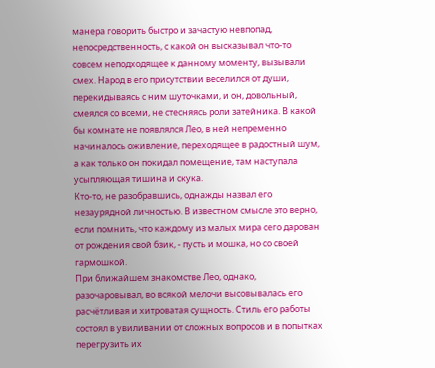манера говорить быстро и зачастую невпопад, непосредственность, с какой он высказывал что-то совсем неподходящее к данному моменту, вызывали смех. Народ в его присутствии веселился от души, перекидываясь с ним шуточками, и он, довольный, смеялся со всеми, не стесняясь роли затейника. В какой бы комнате не появлялся Лео, в ней непременно начиналось оживление, переходящее в радостный шум, а как только он покидал помещение, там наступала усыпляющая тишина и скука.
Кто-то, не разобравшись, однажды назвал его незаурядной личностью. В известном смысле это верно, если помнить, что каждому из малых мира сего дарован от рождения свой бзик, - пусть и мошка, но со своей гармошкой.
При ближайшем знакомстве Лео, однако, разочаровывал, во всякой мелочи высовывалась его расчётливая и хитроватая сущность. Стиль его работы состоял в увиливании от сложных вопросов и в попытках перегрузить их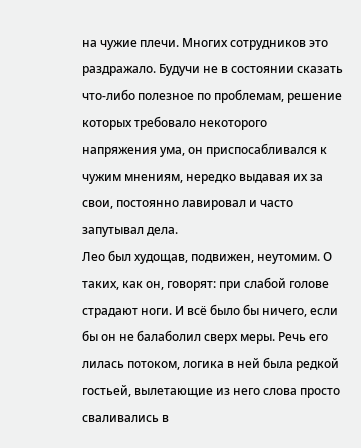на чужие плечи. Многих сотрудников это раздражало. Будучи не в состоянии сказать что-либо полезное по проблемам, решение которых требовало некоторого напряжения ума, он приспосабливался к чужим мнениям, нередко выдавая их за свои, постоянно лавировал и часто запутывал дела.
Лео был худощав, подвижен, неутомим. О таких, как он, говорят: при слабой голове страдают ноги. И всё было бы ничего, если бы он не балаболил сверх меры. Речь его лилась потоком, логика в ней была редкой гостьей, вылетающие из него слова просто сваливались в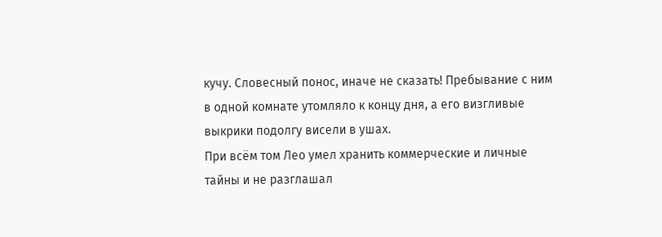кучу. Словесный понос, иначе не сказать! Пребывание с ним в одной комнате утомляло к концу дня, а его визгливые выкрики подолгу висели в ушах.
При всём том Лео умел хранить коммерческие и личные тайны и не разглашал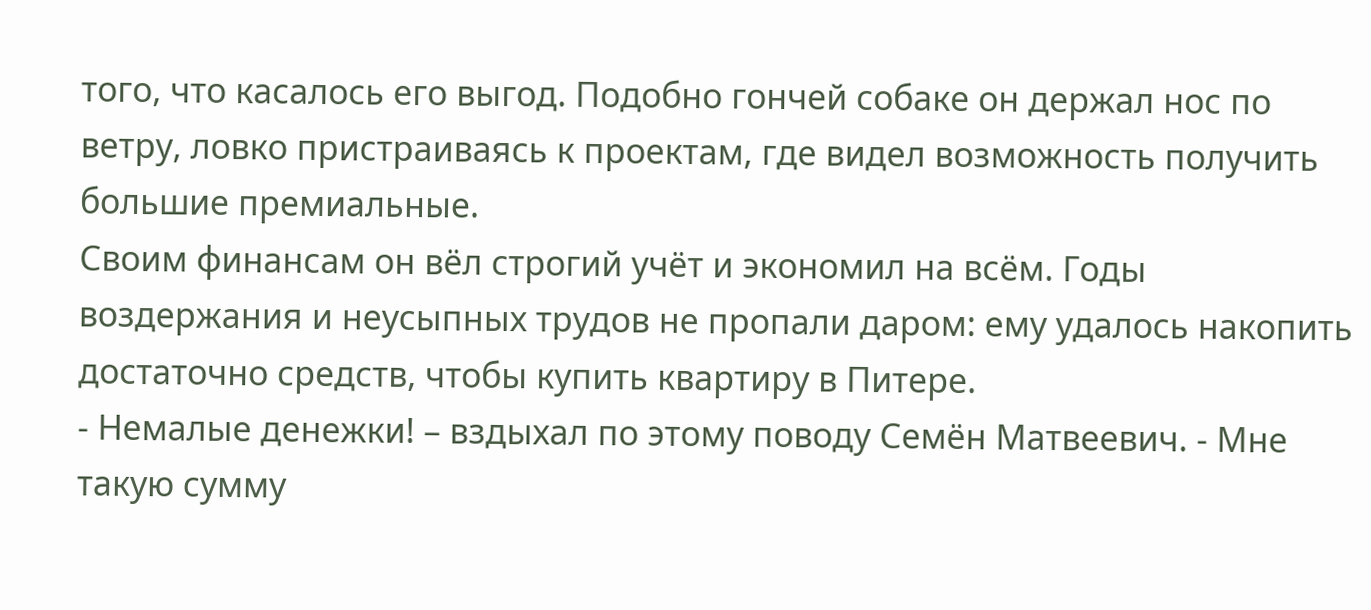того, что касалось его выгод. Подобно гончей собаке он держал нос по ветру, ловко пристраиваясь к проектам, где видел возможность получить большие премиальные.
Своим финансам он вёл строгий учёт и экономил на всём. Годы воздержания и неусыпных трудов не пропали даром: ему удалось накопить достаточно средств, чтобы купить квартиру в Питере.
- Немалые денежки! – вздыхал по этому поводу Семён Матвеевич. - Мне такую сумму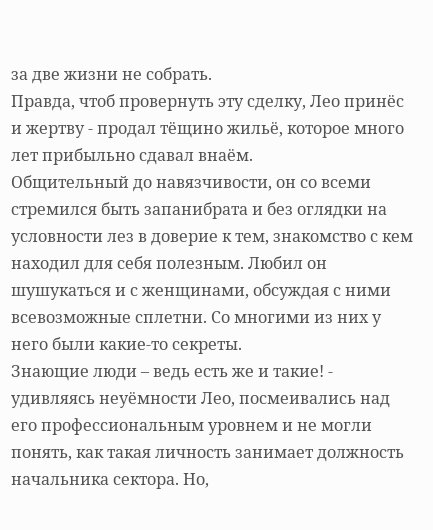за две жизни не собрать.
Правда, чтоб провернуть эту сделку, Лео принёс и жертву - продал тёщино жильё, которое много лет прибыльно сдавал внаём.
Общительный до навязчивости, он со всеми стремился быть запанибрата и без оглядки на условности лез в доверие к тем, знакомство с кем находил для себя полезным. Любил он шушукаться и с женщинами, обсуждая с ними всевозможные сплетни. Со многими из них у него были какие-то секреты.
Знающие люди – ведь есть же и такие! - удивляясь неуёмности Лео, посмеивались над его профессиональным уровнем и не могли понять, как такая личность занимает должность начальника сектора. Но,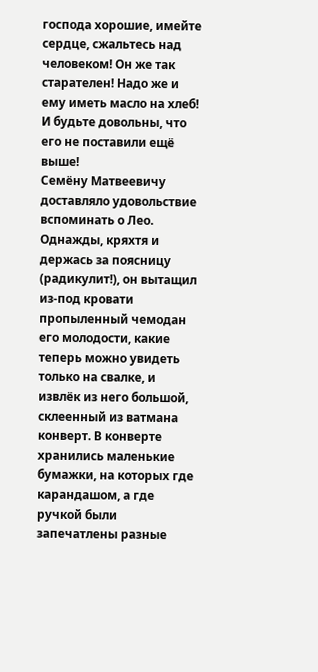господа хорошие, имейте сердце, сжальтесь над человеком! Он же так старателен! Надо же и ему иметь масло на хлеб! И будьте довольны, что его не поставили ещё выше!
Семёну Матвеевичу доставляло удовольствие вспоминать о Лео. Однажды, кряхтя и держась за поясницу (радикулит!), он вытащил из-под кровати пропыленный чемодан его молодости, какие теперь можно увидеть только на свалке, и извлёк из него большой, склеенный из ватмана конверт. В конверте хранились маленькие бумажки, на которых где карандашом, а где ручкой были запечатлены разные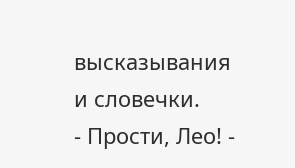высказывания и словечки.
- Прости, Лео! -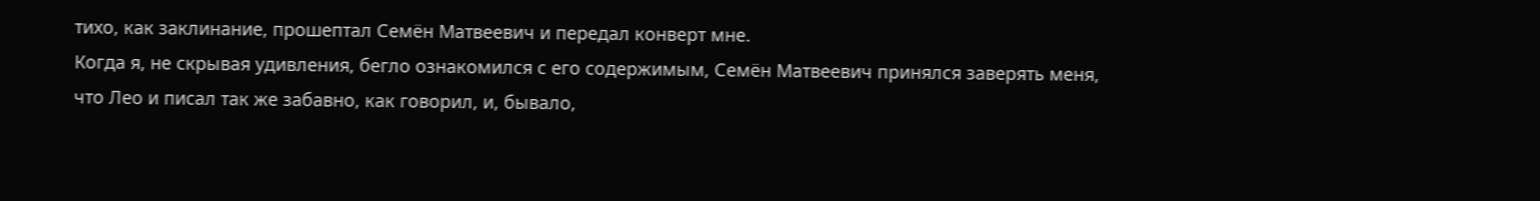тихо, как заклинание, прошептал Семён Матвеевич и передал конверт мне.
Когда я, не скрывая удивления, бегло ознакомился с его содержимым, Семён Матвеевич принялся заверять меня, что Лео и писал так же забавно, как говорил, и, бывало,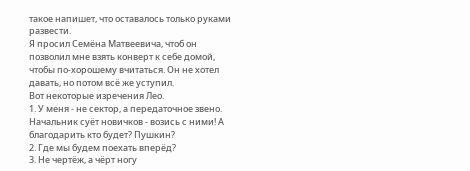такое напишет, что оставалось только руками развести.
Я просил Семёна Матвеевича, чтоб он позволил мне взять конверт к себе домой, чтобы по-хорошему вчитаться. Он не хотел давать, но потом всё же уступил.
Вот некоторые изречения Лео.
1. У меня - не сектор, а передаточное звено. Начальник суёт новичков - возись с ними! А благодарить кто будет? Пушкин?
2. Где мы будем поехать вперёд?
3. Не чертёж, а чёрт ногу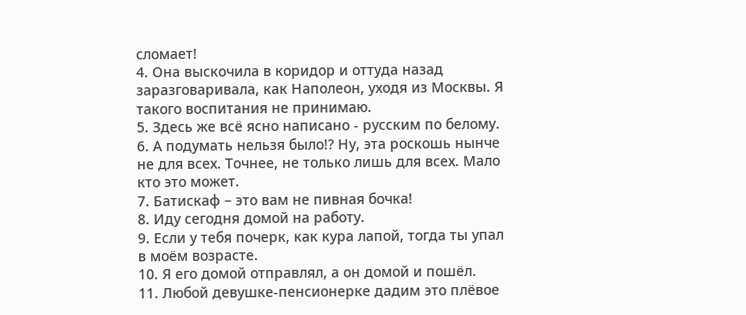сломает!
4. Она выскочила в коридор и оттуда назад заразговаривала, как Наполеон, уходя из Москвы. Я такого воспитания не принимаю.
5. Здесь же всё ясно написано - русским по белому.
6. А подумать нельзя было!? Ну, эта роскошь нынче не для всех. Точнее, не только лишь для всех. Мало кто это может.
7. Батискаф – это вам не пивная бочка!
8. Иду сегодня домой на работу.
9. Если у тебя почерк, как кура лапой, тогда ты упал в моём возрасте.
10. Я его домой отправлял, а он домой и пошёл.
11. Любой девушке-пенсионерке дадим это плёвое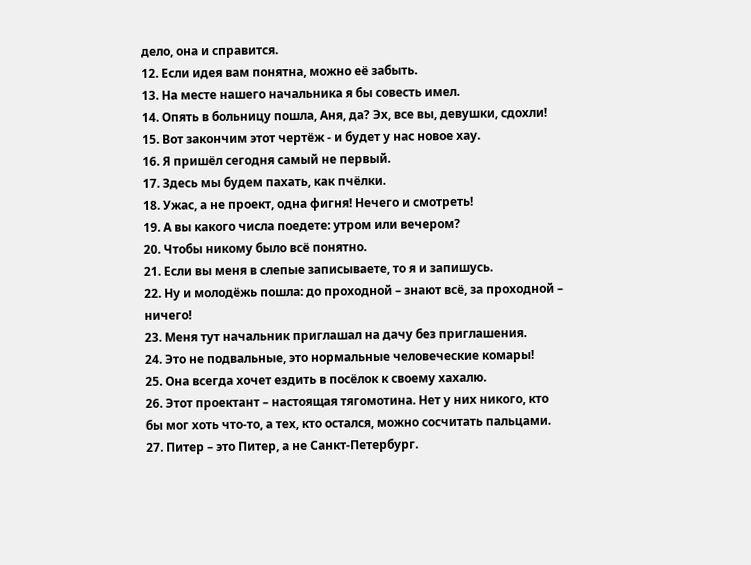дело, она и справится.
12. Если идея вам понятна, можно её забыть.
13. На месте нашего начальника я бы совесть имел.
14. Опять в больницу пошла, Аня, да? Эх, все вы, девушки, сдохли!
15. Вот закончим этот чертёж - и будет у нас новое хау.
16. Я пришёл сегодня самый не первый.
17. Здесь мы будем пахать, как пчёлки.
18. Ужас, а не проект, одна фигня! Нечего и смотреть!
19. А вы какого числа поедете: утром или вечером?
20. Чтобы никому было всё понятно.
21. Если вы меня в слепые записываете, то я и запишусь.
22. Ну и молодёжь пошла: до проходной – знают всё, за проходной – ничего!
23. Меня тут начальник приглашал на дачу без приглашения.
24. Это не подвальные, это нормальные человеческие комары!
25. Она всегда хочет ездить в посёлок к своему хахалю.
26. Этот проектант – настоящая тягомотина. Нет у них никого, кто бы мог хоть что-то, а тех, кто остался, можно сосчитать пальцами.
27. Питер – это Питер, а не Санкт-Петербург.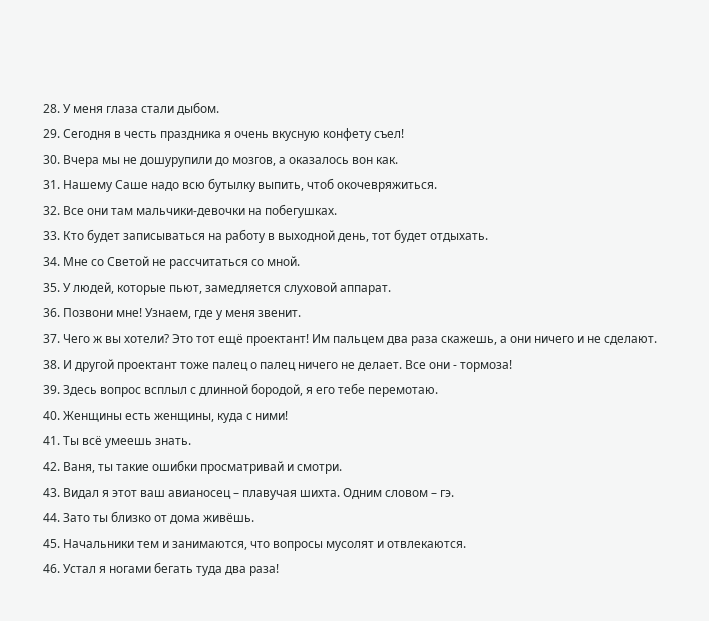28. У меня глаза стали дыбом.
29. Сегодня в честь праздника я очень вкусную конфету съел!
30. Вчера мы не дошурупили до мозгов, а оказалось вон как.
31. Нашему Саше надо всю бутылку выпить, чтоб окочевряжиться.
32. Все они там мальчики-девочки на побегушках.
33. Кто будет записываться на работу в выходной день, тот будет отдыхать.
34. Мне со Светой не рассчитаться со мной.
35. У людей, которые пьют, замедляется слуховой аппарат.
36. Позвони мне! Узнаем, где у меня звенит.
37. Чего ж вы хотели? Это тот ещё проектант! Им пальцем два раза скажешь, а они ничего и не сделают.
38. И другой проектант тоже палец о палец ничего не делает. Все они - тормоза!
39. Здесь вопрос всплыл с длинной бородой, я его тебе перемотаю.
40. Женщины есть женщины, куда с ними!
41. Ты всё умеешь знать.
42. Ваня, ты такие ошибки просматривай и смотри.
43. Видал я этот ваш авианосец – плавучая шихта. Одним словом – гэ.
44. Зато ты близко от дома живёшь.
45. Начальники тем и занимаются, что вопросы мусолят и отвлекаются.
46. Устал я ногами бегать туда два раза!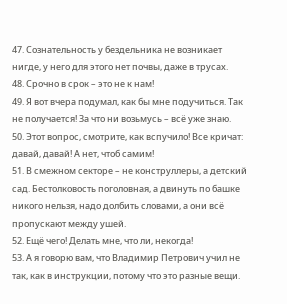47. Сознательность у бездельника не возникает нигде, у него для этого нет почвы, даже в трусах.
48. Срочно в срок – это не к нам!
49. Я вот вчера подумал, как бы мне подучиться. Так не получается! За что ни возьмусь – всё уже знаю.
50. Этот вопрос, смотрите, как вспучило! Все кричат: давай, давай! А нет, чтоб самим!
51. В смежном секторе – не конструллеры, а детский сад. Бестолковость поголовная, а двинуть по башке никого нельзя, надо долбить словами, а они всё пропускают между ушей.
52. Ещё чего! Делать мне, что ли, некогда!
53. А я говорю вам, что Владимир Петрович учил не так, как в инструкции, потому что это разные вещи.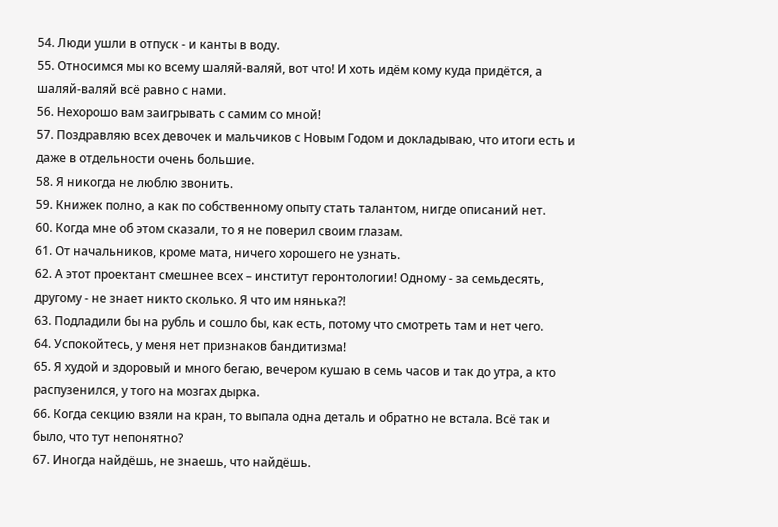54. Люди ушли в отпуск - и канты в воду.
55. Относимся мы ко всему шаляй-валяй, вот что! И хоть идём кому куда придётся, а шаляй-валяй всё равно с нами.
56. Нехорошо вам заигрывать с самим со мной!
57. Поздравляю всех девочек и мальчиков с Новым Годом и докладываю, что итоги есть и даже в отдельности очень большие.
58. Я никогда не люблю звонить.
59. Книжек полно, а как по собственному опыту стать талантом, нигде описаний нет.
60. Когда мне об этом сказали, то я не поверил своим глазам.
61. От начальников, кроме мата, ничего хорошего не узнать.
62. А этот проектант смешнее всех – институт геронтологии! Одному - за семьдесять, другому - не знает никто сколько. Я что им нянька?!
63. Подладили бы на рубль и сошло бы, как есть, потому что смотреть там и нет чего.
64. Успокойтесь, у меня нет признаков бандитизма!
65. Я худой и здоровый и много бегаю, вечером кушаю в семь часов и так до утра, а кто распузенился, у того на мозгах дырка.
66. Когда секцию взяли на кран, то выпала одна деталь и обратно не встала. Всё так и было, что тут непонятно?
67. Иногда найдёшь, не знаешь, что найдёшь.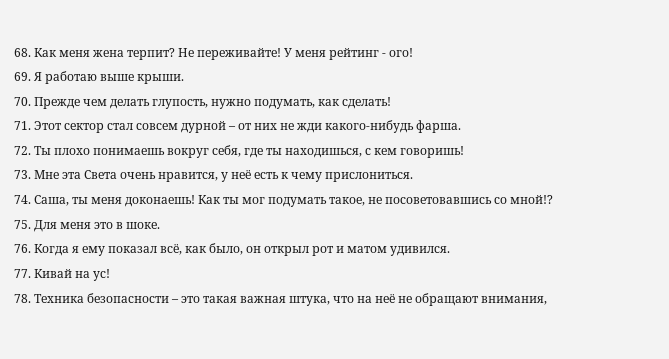68. Как меня жена терпит? Не переживайте! У меня рейтинг - ого!
69. Я работаю выше крыши.
70. Прежде чем делать глупость, нужно подумать, как сделать!
71. Этот сектор стал совсем дурной – от них не жди какого-нибудь фарша.
72. Ты плохо понимаешь вокруг себя, где ты находишься, с кем говоришь!
73. Мне эта Света очень нравится, у неё есть к чему прислониться.
74. Саша, ты меня доконаешь! Как ты мог подумать такое, не посоветовавшись со мной!?
75. Для меня это в шоке.
76. Когда я ему показал всё, как было, он открыл рот и матом удивился.
77. Кивай на ус!
78. Техника безопасности – это такая важная штука, что на неё не обращают внимания,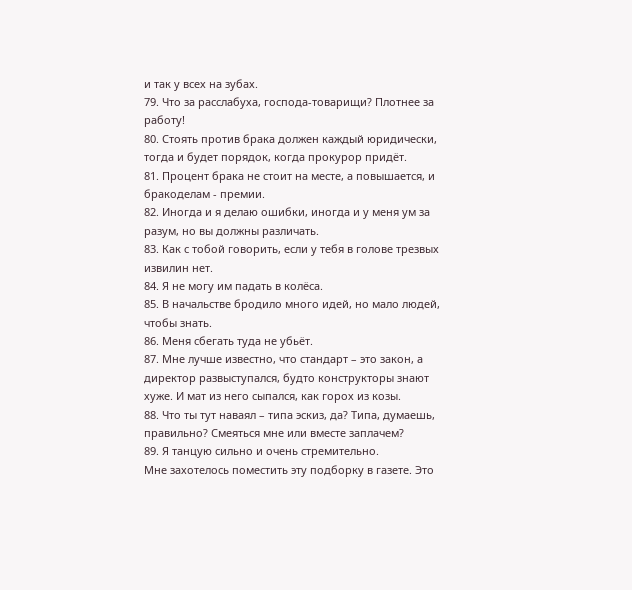и так у всех на зубах.
79. Что за расслабуха, господа-товарищи? Плотнее за работу!
80. Стоять против брака должен каждый юридически, тогда и будет порядок, когда прокурор придёт.
81. Процент брака не стоит на месте, а повышается, и бракоделам - премии.
82. Иногда и я делаю ошибки, иногда и у меня ум за разум, но вы должны различать.
83. Как с тобой говорить, если у тебя в голове трезвых извилин нет.
84. Я не могу им падать в колёса.
85. В начальстве бродило много идей, но мало людей, чтобы знать.
86. Меня сбегать туда не убьёт.
87. Мне лучше известно, что стандарт – это закон, а директор развыступался, будто конструкторы знают хуже. И мат из него сыпался, как горох из козы.
88. Что ты тут наваял – типа эскиз, да? Типа, думаешь, правильно? Смеяться мне или вместе заплачем?
89. Я танцую сильно и очень стремительно.
Мне захотелось поместить эту подборку в газете. Это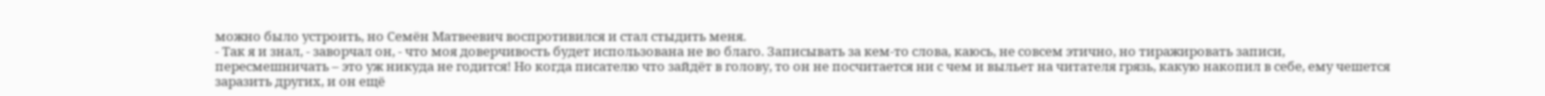можно было устроить, но Семён Матвеевич воспротивился и стал стыдить меня.
- Так я и знал, - заворчал он, - что моя доверчивость будет использована не во благо. Записывать за кем-то слова, каюсь, не совсем этично, но тиражировать записи, пересмешничать – это уж никуда не годится! Но когда писателю что зайдёт в голову, то он не посчитается ни с чем и выльет на читателя грязь, какую накопил в себе, ему чешется заразить других, и он ещё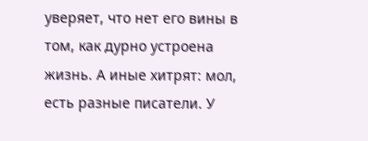уверяет, что нет его вины в том, как дурно устроена жизнь. А иные хитрят: мол, есть разные писатели. У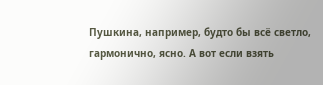Пушкина, например, будто бы всё светло, гармонично, ясно. А вот если взять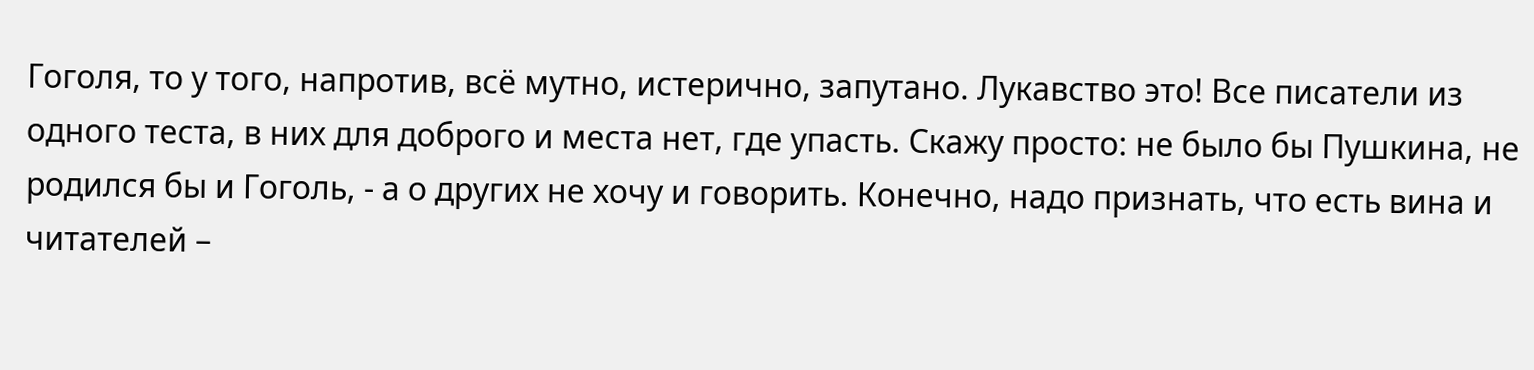Гоголя, то у того, напротив, всё мутно, истерично, запутано. Лукавство это! Все писатели из одного теста, в них для доброго и места нет, где упасть. Скажу просто: не было бы Пушкина, не родился бы и Гоголь, - а о других не хочу и говорить. Конечно, надо признать, что есть вина и читателей –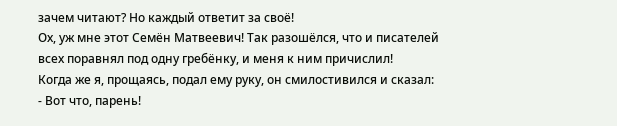зачем читают? Но каждый ответит за своё!
Ох, уж мне этот Семён Матвеевич! Так разошёлся, что и писателей всех поравнял под одну гребёнку, и меня к ним причислил!
Когда же я, прощаясь, подал ему руку, он смилостивился и сказал:
- Вот что, парень!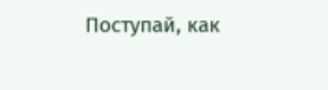Поступай, как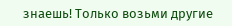знаешь! Только возьми другие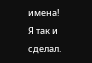имена!
Я так и сделал.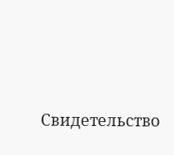Свидетельство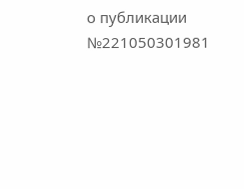о публикации №221050301981